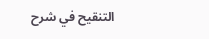التنقيح في شرح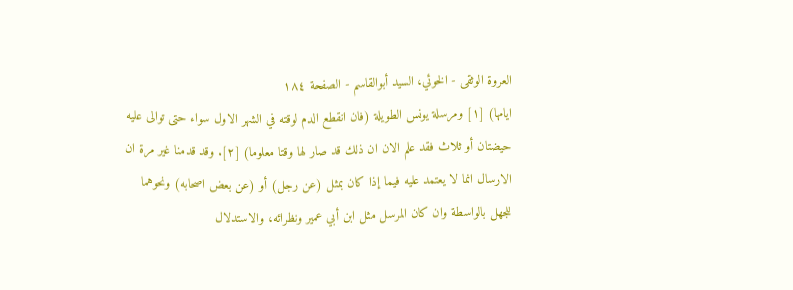العروة الوثقى - الخوئي، السيد أبوالقاسم - الصفحة ١٨٤
ايامها) [١] ومرسلة يونس الطويلة (فان انقطع الدم لوقته في الشهر الاول سواء حتى توالى عليه حيضتان أو ثلاث فقد علم الان ان ذلك قد صار لها وقتا معلوما) [٢]. وقد قدمنا غير مرة ان الارسال انما لا يعتمد عليه فيما إذا كان بمثل (عن رجل) أو (عن بعض اصحابه) ونحوهما للجهل بالواسطة وان كان المرسل مثل ابن أبي عمير ونظرائه، والاستدلال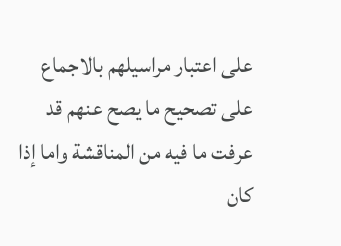على اعتبار مراسيلهم بالاجماع على تصحيح ما يصح عنهم قد عرفت ما فيه من المناقشة واما إذا كان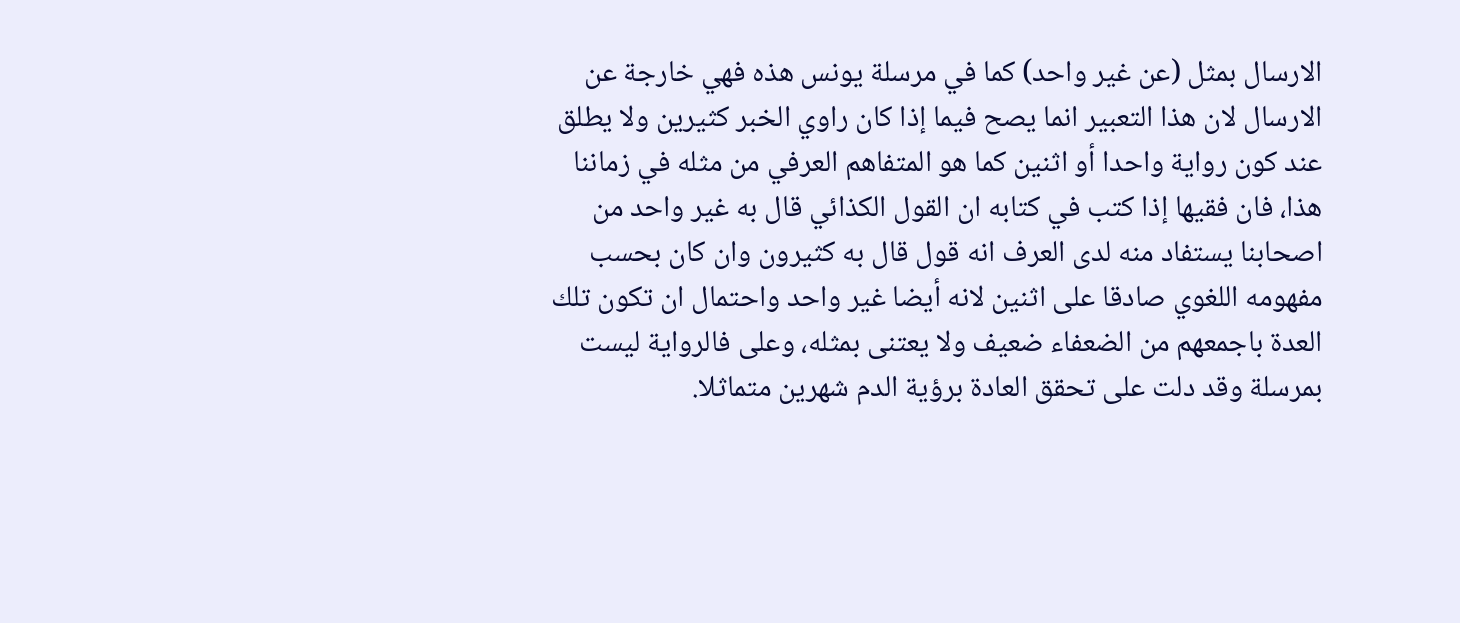الارسال بمثل (عن غير واحد) كما في مرسلة يونس هذه فهي خارجة عن الارسال لان هذا التعبير انما يصح فيما إذا كان راوي الخبر كثيرين ولا يطلق عند كون رواية واحدا أو اثنين كما هو المتفاهم العرفي من مثله في زماننا هذا، فان فقيها إذا كتب في كتابه ان القول الكذائي قال به غير واحد من اصحابنا يستفاد منه لدى العرف انه قول قال به كثيرون وان كان بحسب مفهومه اللغوي صادقا على اثنين لانه أيضا غير واحد واحتمال ان تكون تلك العدة باجمعهم من الضعفاء ضعيف ولا يعتنى بمثله، وعلى فالرواية ليست بمرسلة وقد دلت على تحقق العادة برؤية الدم شهرين متماثلا.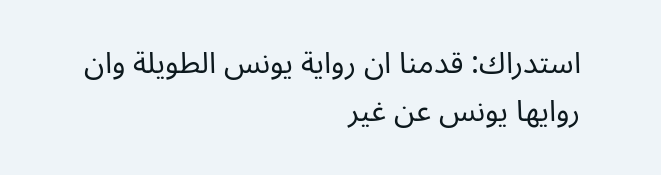استدراك: قدمنا ان رواية يونس الطويلة وان روايها يونس عن غير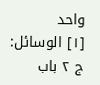واحد
[١] الوسائل: ج ٢ باب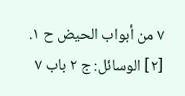٧ من أبواب الحيض ح ١.
[٢] الوسائل: ج ٢ باب ٧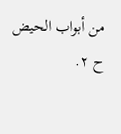من أبواب الحيض ح ٢.